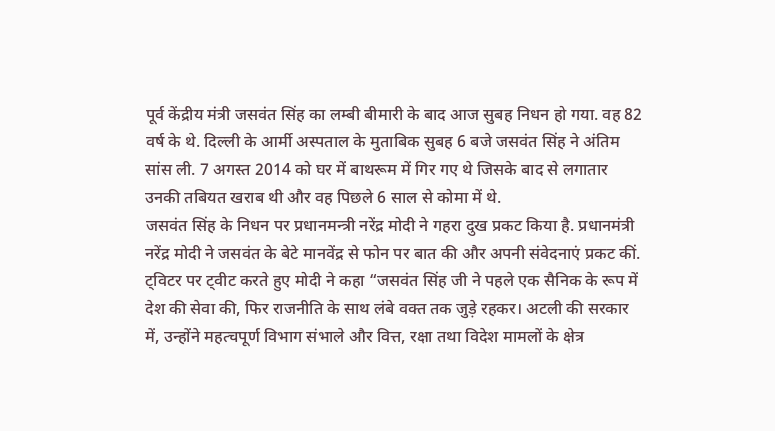पूर्व केंद्रीय मंत्री जसवंत सिंह का लम्बी बीमारी के बाद आज सुबह निधन हो गया. वह 82 वर्ष के थे. दिल्ली के आर्मी अस्पताल के मुताबिक सुबह 6 बजे जसवंत सिंह ने अंतिम सांस ली. 7 अगस्त 2014 को घर में बाथरूम में गिर गए थे जिसके बाद से लगातार उनकी तबियत खराब थी और वह पिछले 6 साल से कोमा में थे.
जसवंत सिंह के निधन पर प्रधानमन्त्री नरेंद्र मोदी ने गहरा दुख प्रकट किया है. प्रधानमंत्री नरेंद्र मोदी ने जसवंत के बेटे मानवेंद्र से फोन पर बात की और अपनी संवेदनाएं प्रकट कीं. ट्विटर पर ट्वीट करते हुए मोदी ने कहा “जसवंत सिंह जी ने पहले एक सैनिक के रूप में देश की सेवा की, फिर राजनीति के साथ लंबे वक्त तक जुड़े रहकर। अटली की सरकार में, उन्होंने महत्चपूर्ण विभाग संभाले और वित्त, रक्षा तथा विदेश मामलों के क्षेत्र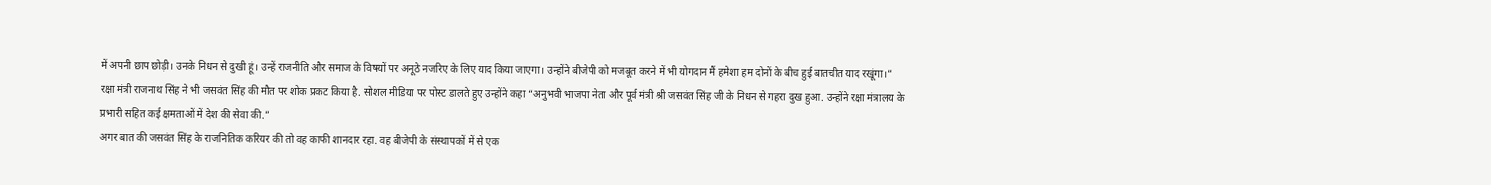में अपनी छाप छोड़ी। उनके निधन से दुखी हूं। उन्हें राजनीति और समाज के विषयों पर अनूठे नजरिए के लिए याद किया जाएगा। उन्होंने बीजेपी को मजबूत करने में भी योगदान मैं हमेशा हम दोनों के बीच हुई बातचीत याद रखूंगा।”
रक्षा मंत्री राजनाथ सिंह ने भी जसवंत सिंह की मौत पर शोक प्रकट किया है. सोशल मीडिया पर पोस्ट डालते हुए उन्होंने कहा “अनुभवी भाजपा नेता और पूर्व मंत्री श्री जसवंत सिंह जी के निधन से गहरा दुख हुआ. उन्होंने रक्षा मंत्रालय के प्रभारी सहित कई क्षमताओं में देश की सेवा की.”
अगर बात की जसवंत सिंह के राजनितिक करियर की तो वह काफी शानदार रहा. वह बीजेपी के संस्थापकों में से एक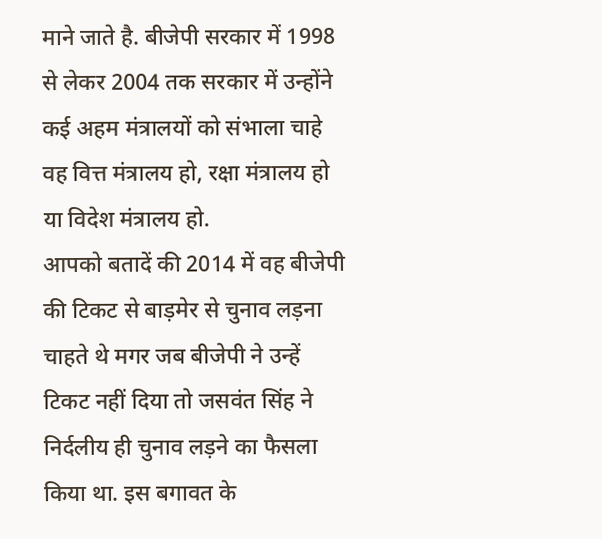माने जाते है. बीजेपी सरकार में 1998 से लेकर 2004 तक सरकार में उन्होंने कई अहम मंत्रालयों को संभाला चाहे वह वित्त मंत्रालय हो, रक्षा मंत्रालय हो या विदेश मंत्रालय हो.
आपको बतादें की 2014 में वह बीजेपी की टिकट से बाड़मेर से चुनाव लड़ना चाहते थे मगर जब बीजेपी ने उन्हें टिकट नहीं दिया तो जसवंत सिंह ने निर्दलीय ही चुनाव लड़ने का फैसला किया था. इस बगावत के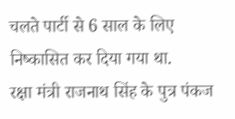चलते पार्टी से 6 साल के लिए निष्कासित कर दिया गया था.
रक्षा मंत्री राजनाथ सिंह के पुत्र पंकज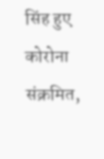सिंह हुए कोरोना संक्रमित,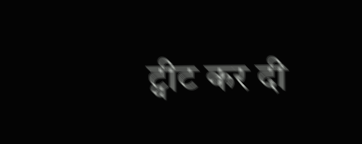ट्वीट कर दी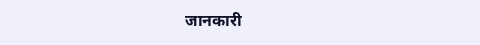जानकारी